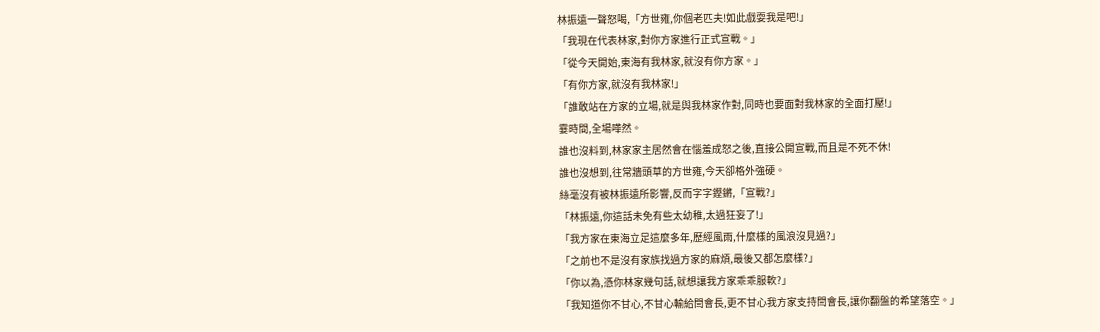林振遠一聲怒喝,「方世雍,你個老匹夫!如此戲耍我是吧!」
「我現在代表林家,對你方家進行正式宣戰。」
「從今天開始,東海有我林家,就沒有你方家。」
「有你方家,就沒有我林家!」
「誰敢站在方家的立場,就是與我林家作對,同時也要面對我林家的全面打壓!」
霎時間,全場嘩然。
誰也沒料到,林家家主居然會在惱羞成怒之後,直接公開宣戰,而且是不死不休!
誰也沒想到,往常牆頭草的方世雍,今天卻格外強硬。
絲毫沒有被林振遠所影響,反而字字鏗鏘,「宣戰?」
「林振遠,你這話未免有些太幼稚,太過狂妄了!」
「我方家在東海立足這麼多年,歷經風雨,什麼樣的風浪沒見過?」
「之前也不是沒有家族找過方家的麻煩,最後又都怎麼樣?」
「你以為,憑你林家幾句話,就想讓我方家乖乖服軟?」
「我知道你不甘心,不甘心輸給閆會長,更不甘心我方家支持閆會長,讓你翻盤的希望落空。」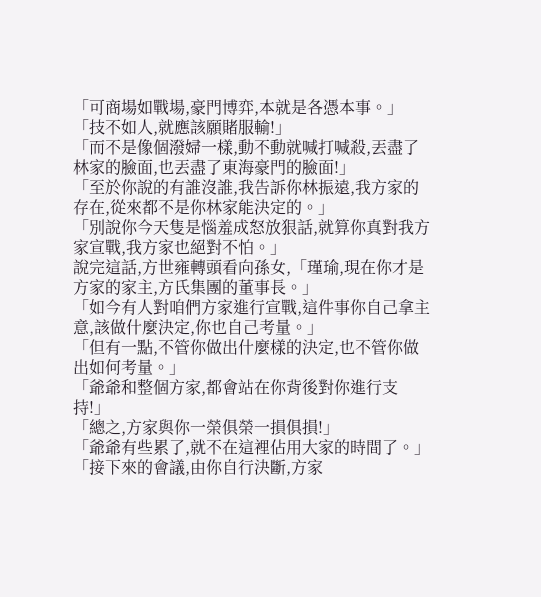「可商場如戰場,豪門博弈,本就是各憑本事。」
「技不如人,就應該願賭服輸!」
「而不是像個潑婦一樣,動不動就喊打喊殺,丟盡了林家的臉面,也丟盡了東海豪門的臉面!」
「至於你說的有誰沒誰,我告訴你林振遠,我方家的存在,從來都不是你林家能決定的。」
「別說你今天隻是惱羞成怒放狠話,就算你真對我方家宣戰,我方家也絕對不怕。」
說完這話,方世雍轉頭看向孫女,「瑾瑜,現在你才是方家的家主,方氏集團的董事長。」
「如今有人對咱們方家進行宣戰,這件事你自己拿主意,該做什麼決定,你也自己考量。」
「但有一點,不管你做出什麼樣的決定,也不管你做出如何考量。」
「爺爺和整個方家,都會站在你背後對你進行支持!」
「總之,方家與你一榮俱榮一損俱損!」
「爺爺有些累了,就不在這裡佔用大家的時間了。」
「接下來的會議,由你自行決斷,方家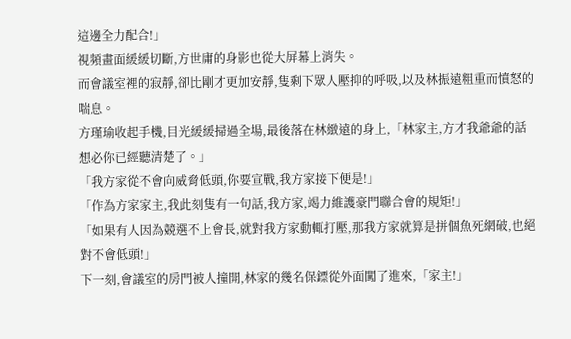這邊全力配合!」
視頻畫面緩緩切斷,方世庸的身影也從大屏幕上消失。
而會議室裡的寂靜,卻比剛才更加安靜,隻剩下眾人壓抑的呼吸,以及林振遠粗重而憤怒的喘息。
方瑾瑜收起手機,目光緩緩掃過全場,最後落在林緻遠的身上,「林家主,方才我爺爺的話想必你已經聽清楚了。」
「我方家從不會向威脅低頭,你要宣戰,我方家接下便是!」
「作為方家家主,我此刻隻有一句話,我方家,竭力維護豪門聯合會的規矩!」
「如果有人因為競選不上會長,就對我方家動輒打壓,那我方家就算是拼個魚死網破,也絕對不會低頭!」
下一刻,會議室的房門被人撞開,林家的幾名保鏢從外面闖了進來,「家主!」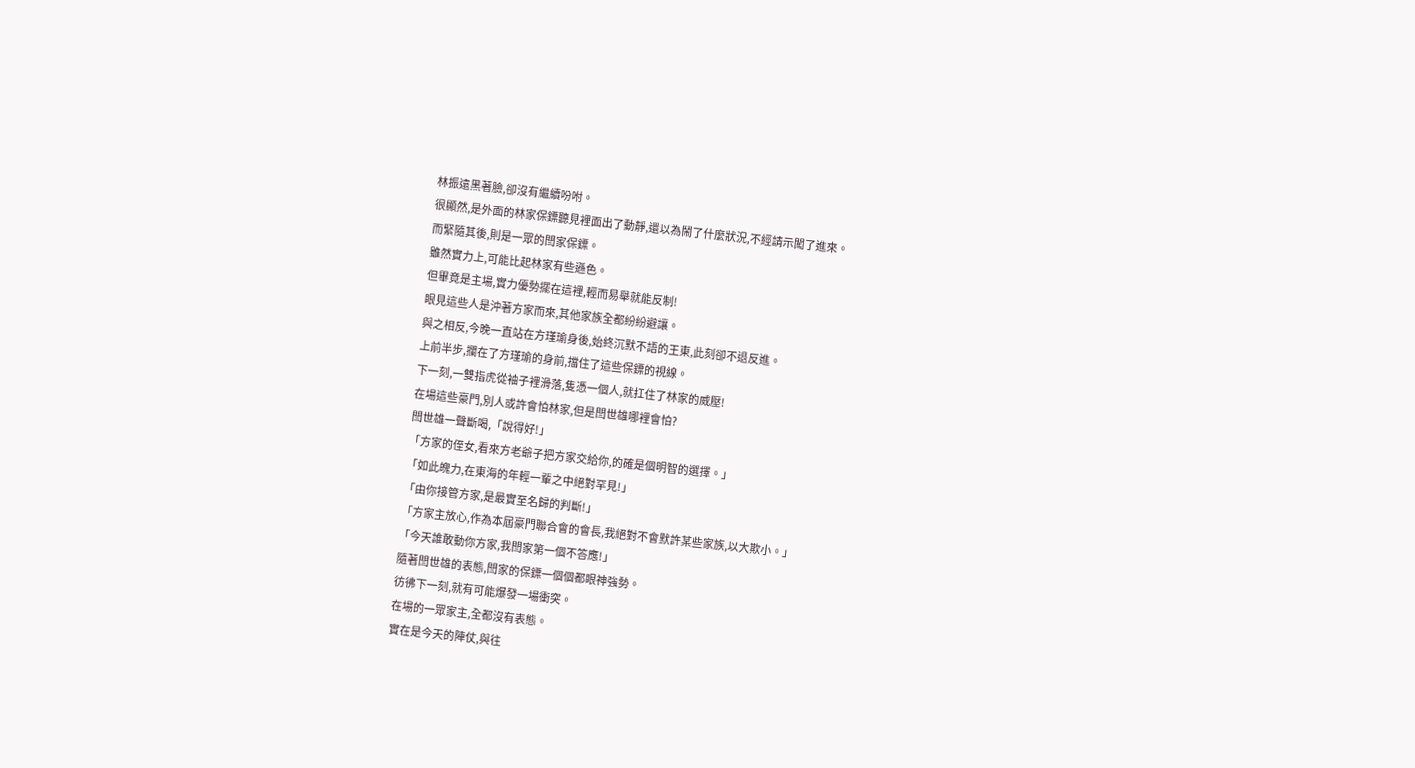林振遠黑著臉,卻沒有繼續吩咐。
很顯然,是外面的林家保鏢聽見裡面出了動靜,還以為鬧了什麼狀況,不經請示闖了進來。
而緊隨其後,則是一眾的閆家保鏢。
雖然實力上,可能比起林家有些遜色。
但畢竟是主場,實力優勢擺在這裡,輕而易舉就能反制!
眼見這些人是沖著方家而來,其他家族全都紛紛避讓。
與之相反,今晚一直站在方瑾瑜身後,始終沉默不語的王東,此刻卻不退反進。
上前半步,攔在了方瑾瑜的身前,擋住了這些保鏢的視線。
下一刻,一雙指虎從袖子裡滑落,隻憑一個人,就扛住了林家的威壓!
在場這些豪門,別人或許會怕林家,但是閆世雄哪裡會怕?
閆世雄一聲斷喝,「說得好!」
「方家的侄女,看來方老爺子把方家交給你,的確是個明智的選擇。」
「如此魄力,在東海的年輕一輩之中絕對罕見!」
「由你接管方家,是最實至名歸的判斷!」
「方家主放心,作為本屆豪門聯合會的會長,我絕對不會默許某些家族,以大欺小。」
「今天誰敢動你方家,我閆家第一個不答應!」
隨著閆世雄的表態,閆家的保鏢一個個都眼神強勢。
彷彿下一刻,就有可能爆發一場衝突。
在場的一眾家主,全都沒有表態。
實在是今天的陣仗,與往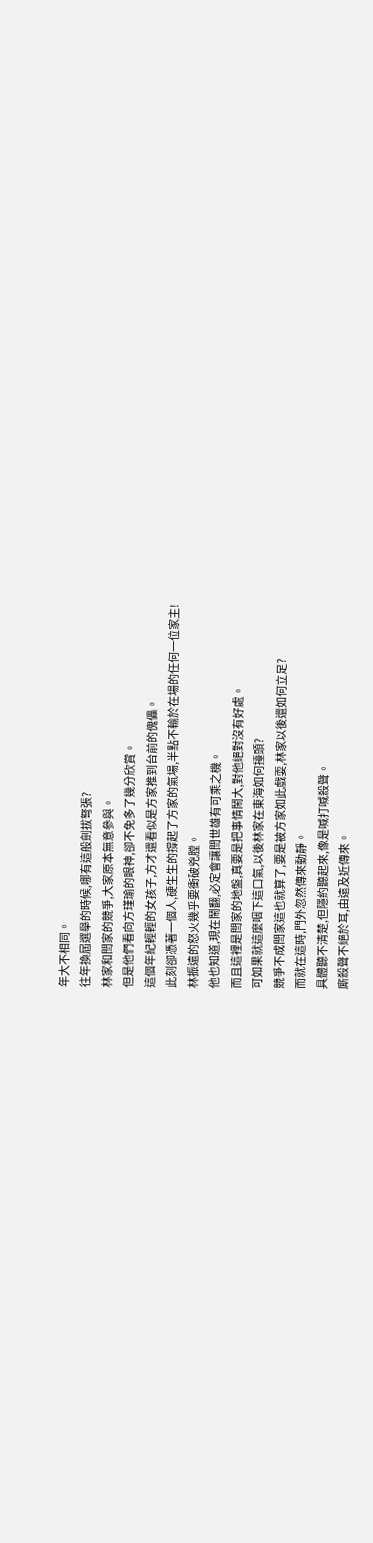年大不相同。
往年換屆選舉的時候,哪有這般劍拔弩張?
林家和閆家的競爭,大家原本無意參與。
但是他們看向方瑾瑜的眼神,卻不免多了幾分欣賞。
這個年紀輕輕的女孩子,方才還看似是方家推到台前的傀儡。
此刻卻憑著一個人,硬生生的撐起了方家的氣場,半點不輸於在場的任何一位家主!
林振遠的怒火幾乎要衝破兇膛。
他也知道,現在鬧翻,必定會讓閆世雄有可乘之機。
而且這裡是閆家的地盤,真要是把事情鬧大,對他絕對沒有好處。
可如果就這麼咽下這口氣,以後林家在東海如何擡頭?
競爭不成閆家這也就算了,要是被方家如此戲耍,林家以後還如何立足?
而就在這時,門外忽然傳來動靜。
具體聽不清楚,但隱約聽起來,像是喊打喊殺聲。
廝殺聲不絕於耳,由遠及近傳來。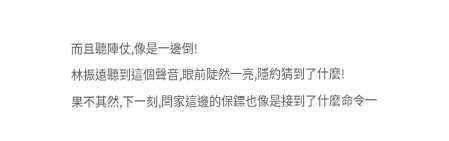而且聽陣仗,像是一邊倒!
林振遠聽到這個聲音,眼前陡然一亮,隱約猜到了什麼!
果不其然,下一刻,閆家這邊的保鏢也像是接到了什麼命令一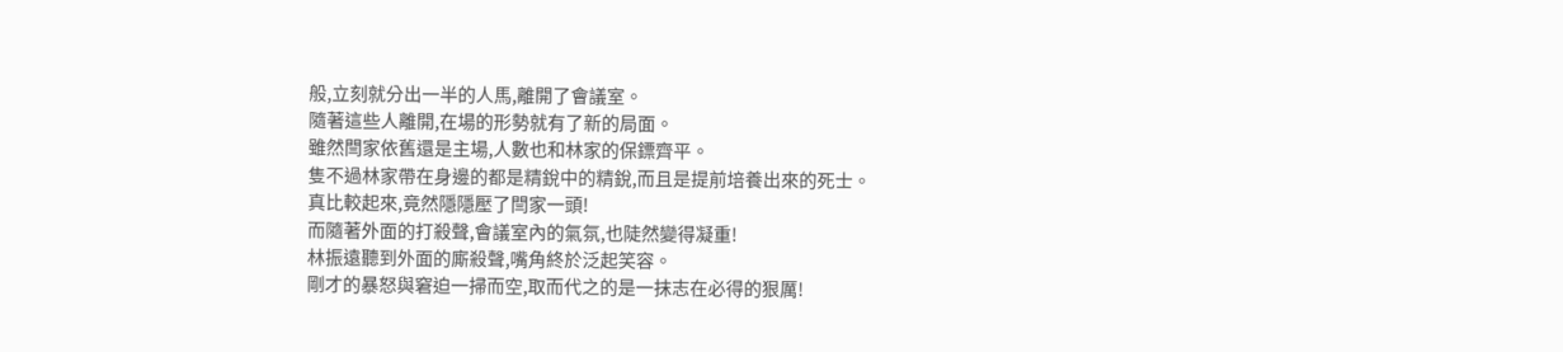般,立刻就分出一半的人馬,離開了會議室。
隨著這些人離開,在場的形勢就有了新的局面。
雖然閆家依舊還是主場,人數也和林家的保鏢齊平。
隻不過林家帶在身邊的都是精銳中的精銳,而且是提前培養出來的死士。
真比較起來,竟然隱隱壓了閆家一頭!
而隨著外面的打殺聲,會議室內的氣氛,也陡然變得凝重!
林振遠聽到外面的廝殺聲,嘴角終於泛起笑容。
剛才的暴怒與窘迫一掃而空,取而代之的是一抹志在必得的狠厲!